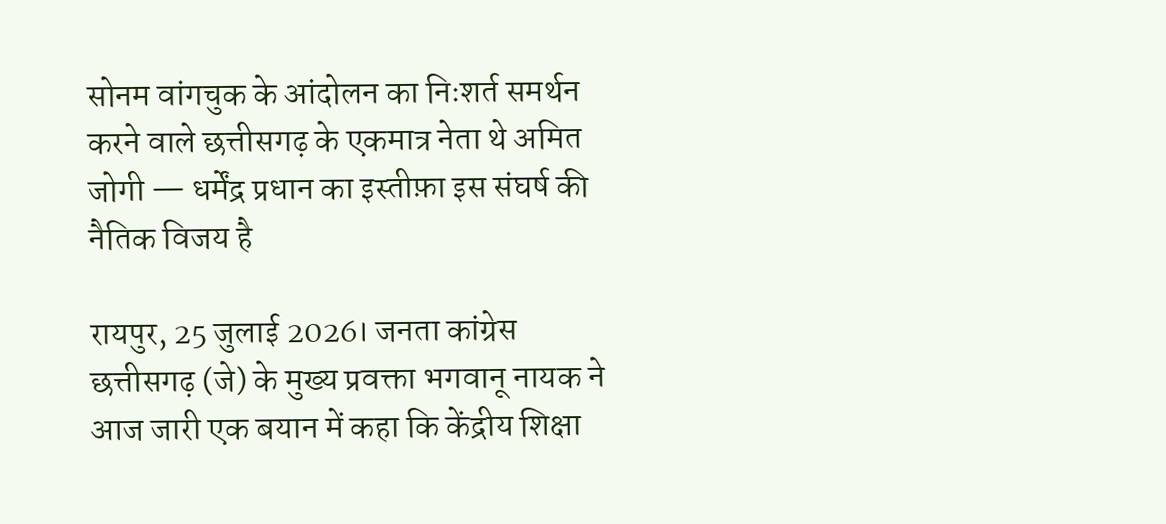सोनम वांगचुक के आंदोलन का निःशर्त समर्थन करने वाले छत्तीसगढ़ के एकमात्र नेता थे अमित जोगी — धर्मेंद्र प्रधान का इस्तीफ़ा इस संघर्ष की नैतिक विजय है

रायपुर, 25 जुलाई 2026। जनता कांग्रेस छत्तीसगढ़ (जे) के मुख्य प्रवक्ता भगवानू नायक ने आज जारी एक बयान में कहा कि केंद्रीय शिक्षा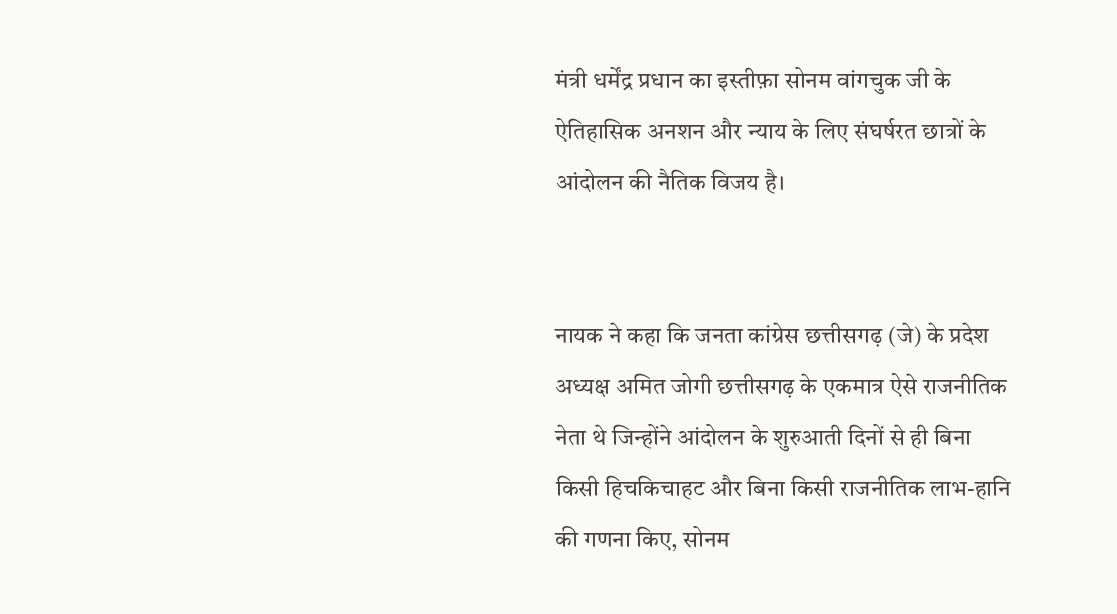मंत्री धर्मेंद्र प्रधान का इस्तीफ़ा सोनम वांगचुक जी के ऐतिहासिक अनशन और न्याय के लिए संघर्षरत छात्रों के आंदोलन की नैतिक विजय है।


नायक ने कहा कि जनता कांग्रेस छत्तीसगढ़ (जे) के प्रदेश अध्यक्ष अमित जोगी छत्तीसगढ़ के एकमात्र ऐसे राजनीतिक नेता थे जिन्होंने आंदोलन के शुरुआती दिनों से ही बिना किसी हिचकिचाहट और बिना किसी राजनीतिक लाभ-हानि की गणना किए, सोनम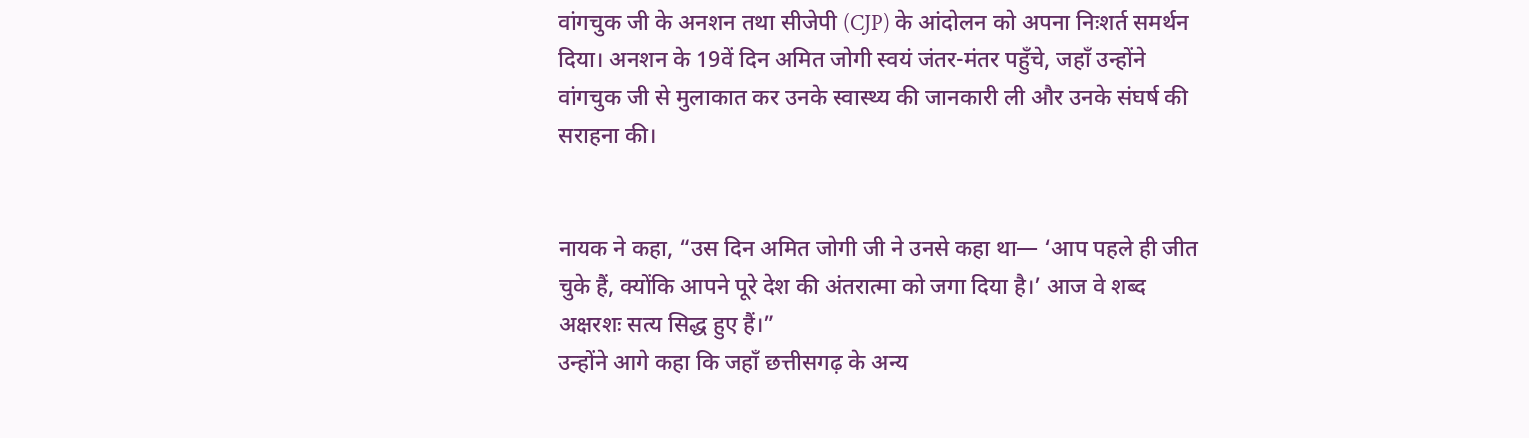वांगचुक जी के अनशन तथा सीजेपी (CJP) के आंदोलन को अपना निःशर्त समर्थन दिया। अनशन के 19वें दिन अमित जोगी स्वयं जंतर-मंतर पहुँचे, जहाँ उन्होंने वांगचुक जी से मुलाकात कर उनके स्वास्थ्य की जानकारी ली और उनके संघर्ष की सराहना की।


नायक ने कहा, “उस दिन अमित जोगी जी ने उनसे कहा था— ‘आप पहले ही जीत चुके हैं, क्योंकि आपने पूरे देश की अंतरात्मा को जगा दिया है।’ आज वे शब्द अक्षरशः सत्य सिद्ध हुए हैं।”
उन्होंने आगे कहा कि जहाँ छत्तीसगढ़ के अन्य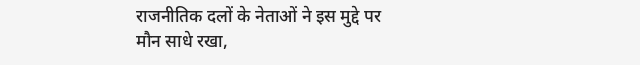राजनीतिक दलों के नेताओं ने इस मुद्दे पर मौन साधे रखा,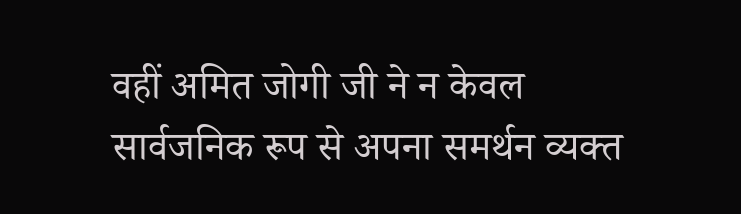वहीं अमित जोगी जी ने न केवल सार्वजनिक रूप से अपना समर्थन व्यक्त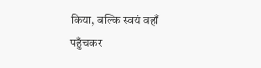किया, बल्कि स्वयं वहाँ पहुँचकर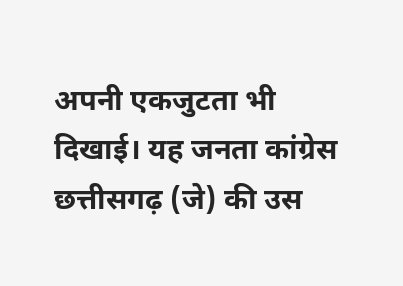अपनी एकजुटता भी दिखाई। यह जनता कांग्रेस छत्तीसगढ़ (जे) की उस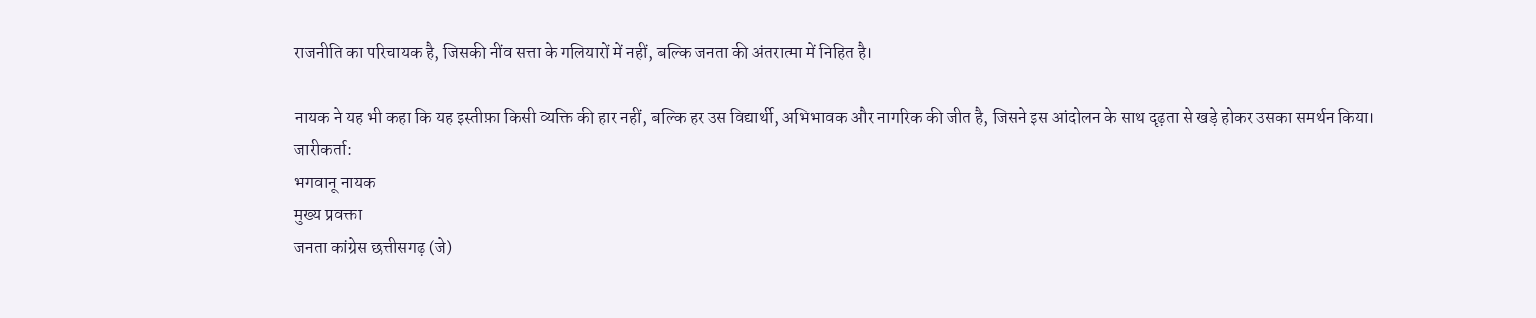राजनीति का परिचायक है, जिसकी नींव सत्ता के गलियारों में नहीं, बल्कि जनता की अंतरात्मा में निहित है।

नायक ने यह भी कहा कि यह इस्तीफ़ा किसी व्यक्ति की हार नहीं, बल्कि हर उस विद्यार्थी, अभिभावक और नागरिक की जीत है, जिसने इस आंदोलन के साथ दृढ़ता से खड़े होकर उसका समर्थन किया।
जारीकर्ता:
भगवानू नायक
मुख्य प्रवक्ता
जनता कांग्रेस छत्तीसगढ़ (जे)